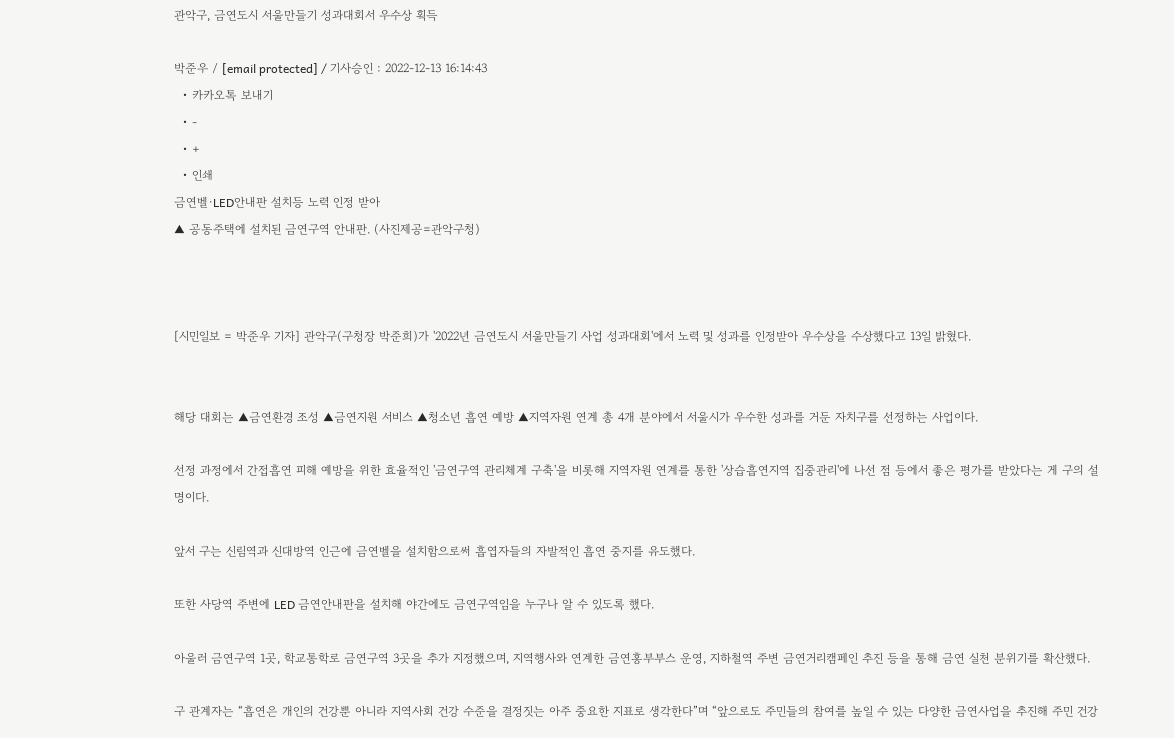관악구, 금연도시 서울만들기 성과대회서 우수상 획득

박준우 / [email protected] / 기사승인 : 2022-12-13 16:14:43
  • 카카오톡 보내기
  • -
  • +
  • 인쇄
금연벨·LED안내판 설치등 노력 인정 받아
▲ 공동주택에 설치된 금연구역 안내판. (사진제공=관악구청)



[시민일보 = 박준우 기자] 관악구(구청장 박준희)가 '2022년 금연도시 서울만들기 사업 성과대회'에서 노력 및 성과를 인정받아 우수상을 수상했다고 13일 밝혔다.


해당 대회는 ▲금연환경 조성 ▲금연지원 서비스 ▲청소년 흡연 예방 ▲지역자원 연계 총 4개 분야에서 서울시가 우수한 성과를 거둔 자치구를 선정하는 사업이다.

선정 과정에서 간접흡연 피해 예방을 위한 효율적인 '금연구역 관리체계 구축'을 비롯해 지역자원 연계를 통한 '상습흡연지역 집중관리'에 나선 점 등에서 좋은 평가를 받았다는 게 구의 설명이다.

앞서 구는 신림역과 신대방역 인근에 금연벨을 설치함으로써 흡엽자들의 자발적인 흡연 중지를 유도했다.

또한 사당역 주변에 LED 금연안내판을 설치해 야간에도 금연구역임을 누구나 알 수 있도록 했다.

아울러 금연구역 1곳, 학교통학로 금연구역 3곳을 추가 지정했으며, 지역행사와 연계한 금연홍부부스 운영, 지하철역 주변 금연거리캠페인 추진 등을 통해 금연 실천 분위기를 확산했다.

구 관계자는 “흡연은 개인의 건강뿐 아니라 지역사회 건강 수준을 결정짓는 아주 중요한 지표로 생각한다”며 “앞으로도 주민들의 참여를 높일 수 있는 다양한 금연사업을 추진해 주민 건강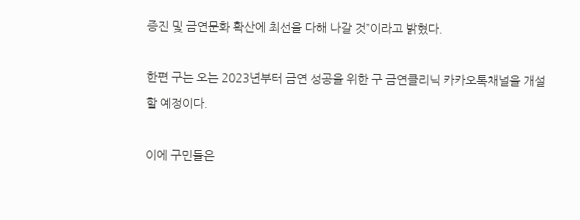증진 및 금연문화 확산에 최선을 다해 나갈 것”이라고 밝혔다.

한편 구는 오는 2023년부터 금연 성공을 위한 구 금연클리닉 카카오톡채널을 개설할 예정이다.

이에 구민들은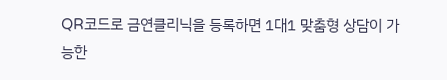QR코드로 금연클리닉을 등록하면 1대1 맞춤형 상담이 가능한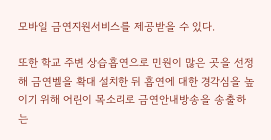모바일 금연지원서비스를 제공받을 수 있다.

또한 학교 주변 상습흡연으로 민원이 많은 곳을 선정해 금연벨을 확대 설치한 뒤 흡연에 대한 경각심을 높이기 위해 어린이 목소리로 금연안내방송을 송출하는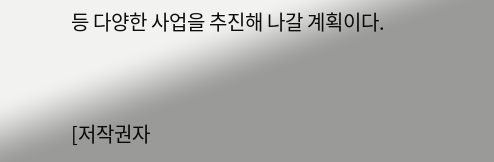등 다양한 사업을 추진해 나갈 계획이다.



[저작권자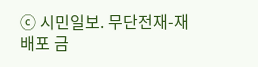ⓒ 시민일보. 무단전재-재배포 금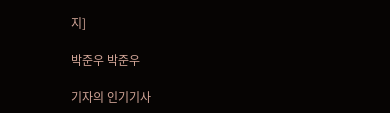지]

박준우 박준우

기자의 인기기사